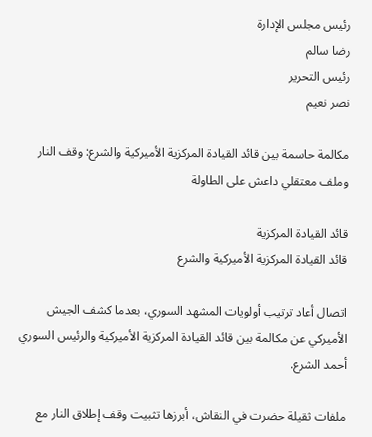رئيس مجلس الإدارة
رضا سالم
رئيس التحرير
نصر نعيم

مكالمة حاسمة بين قائد القيادة المركزية الأميركية والشرع: وقف النار وملف معتقلي داعش على الطاولة

قائد القيادة المركزية
قائد القيادة المركزية الأميركية والشرع

اتصال أعاد ترتيب أولويات المشهد السوري، بعدما كشف الجيش الأميركي عن مكالمة بين قائد القيادة المركزية الأميركية والرئيس السوري أحمد الشرع.

ملفات ثقيلة حضرت في النقاش، أبرزها تثبيت وقف إطلاق النار مع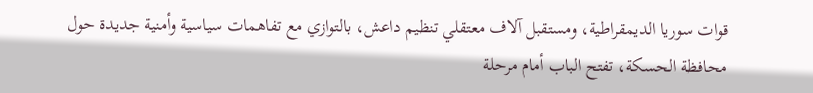قوات سوريا الديمقراطية، ومستقبل آلاف معتقلي تنظيم داعش، بالتوازي مع تفاهمات سياسية وأمنية جديدة حول محافظة الحسكة، تفتح الباب أمام مرحلة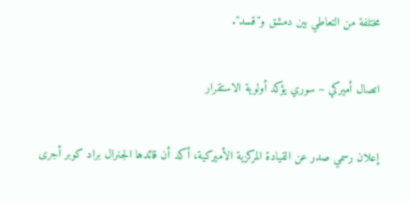مختلفة من التعاطي بين دمشق و"قسد".

اتصال أميركي – سوري يؤكد أولوية الاستقرار

إعلان رسمي صدر عن القيادة المركزية الأميركية، أكد أن قائدها الجنرال براد كوبر أجرى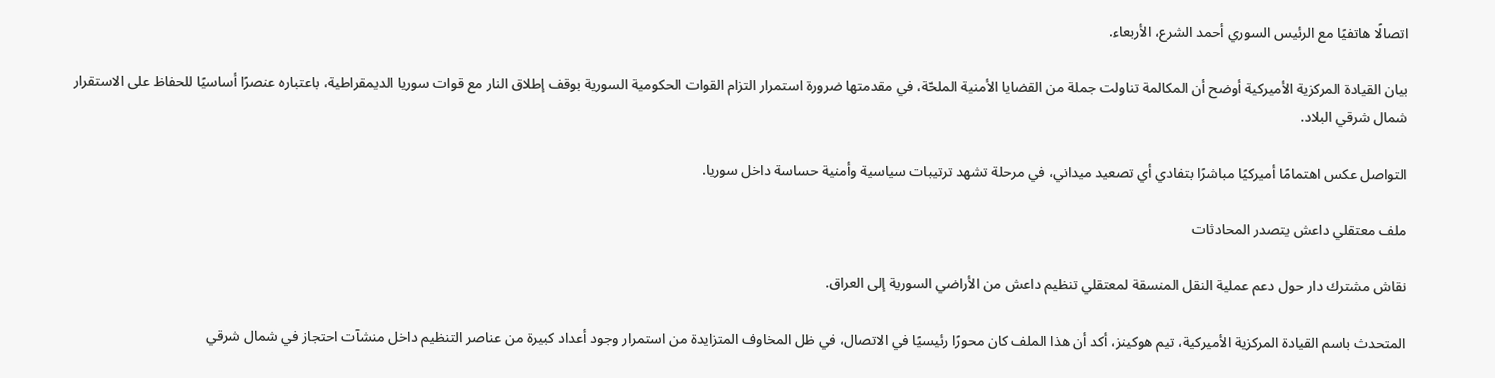اتصالًا هاتفيًا مع الرئيس السوري أحمد الشرع، الأربعاء.

بيان القيادة المركزية الأميركية أوضح أن المكالمة تناولت جملة من القضايا الأمنية الملحّة، في مقدمتها ضرورة استمرار التزام القوات الحكومية السورية بوقف إطلاق النار مع قوات سوريا الديمقراطية، باعتباره عنصرًا أساسيًا للحفاظ على الاستقرار شمال شرقي البلاد.

التواصل عكس اهتمامًا أميركيًا مباشرًا بتفادي أي تصعيد ميداني، في مرحلة تشهد ترتيبات سياسية وأمنية حساسة داخل سوريا.

ملف معتقلي داعش يتصدر المحادثات

نقاش مشترك دار حول دعم عملية النقل المنسقة لمعتقلي تنظيم داعش من الأراضي السورية إلى العراق.

المتحدث باسم القيادة المركزية الأميركية، تيم هوكينز، أكد أن هذا الملف كان محورًا رئيسيًا في الاتصال، في ظل المخاوف المتزايدة من استمرار وجود أعداد كبيرة من عناصر التنظيم داخل منشآت احتجاز في شمال شرقي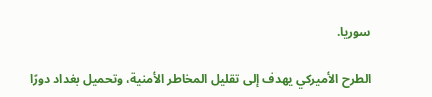سوريا.

الطرح الأميركي يهدف إلى تقليل المخاطر الأمنية، وتحميل بغداد دورًا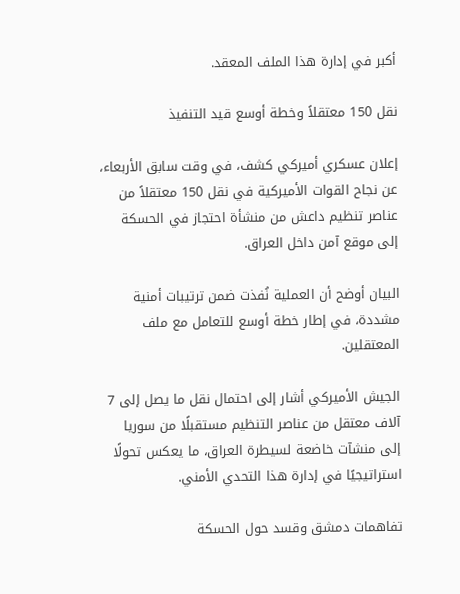أكبر في إدارة هذا الملف المعقد.

نقل 150 معتقلاً وخطة أوسع قيد التنفيذ

إعلان عسكري أميركي كشف، في وقت سابق الأربعاء، عن نجاح القوات الأميركية في نقل 150 معتقلاً من عناصر تنظيم داعش من منشأة احتجاز في الحسكة إلى موقع آمن داخل العراق.

البيان أوضح أن العملية نُفذت ضمن ترتيبات أمنية مشددة، في إطار خطة أوسع للتعامل مع ملف المعتقلين.

الجيش الأميركي أشار إلى احتمال نقل ما يصل إلى 7 آلاف معتقل من عناصر التنظيم مستقبلًا من سوريا إلى منشآت خاضعة لسيطرة العراق، ما يعكس تحولًا استراتيجيًا في إدارة هذا التحدي الأمني.

تفاهمات دمشق وقسد حول الحسكة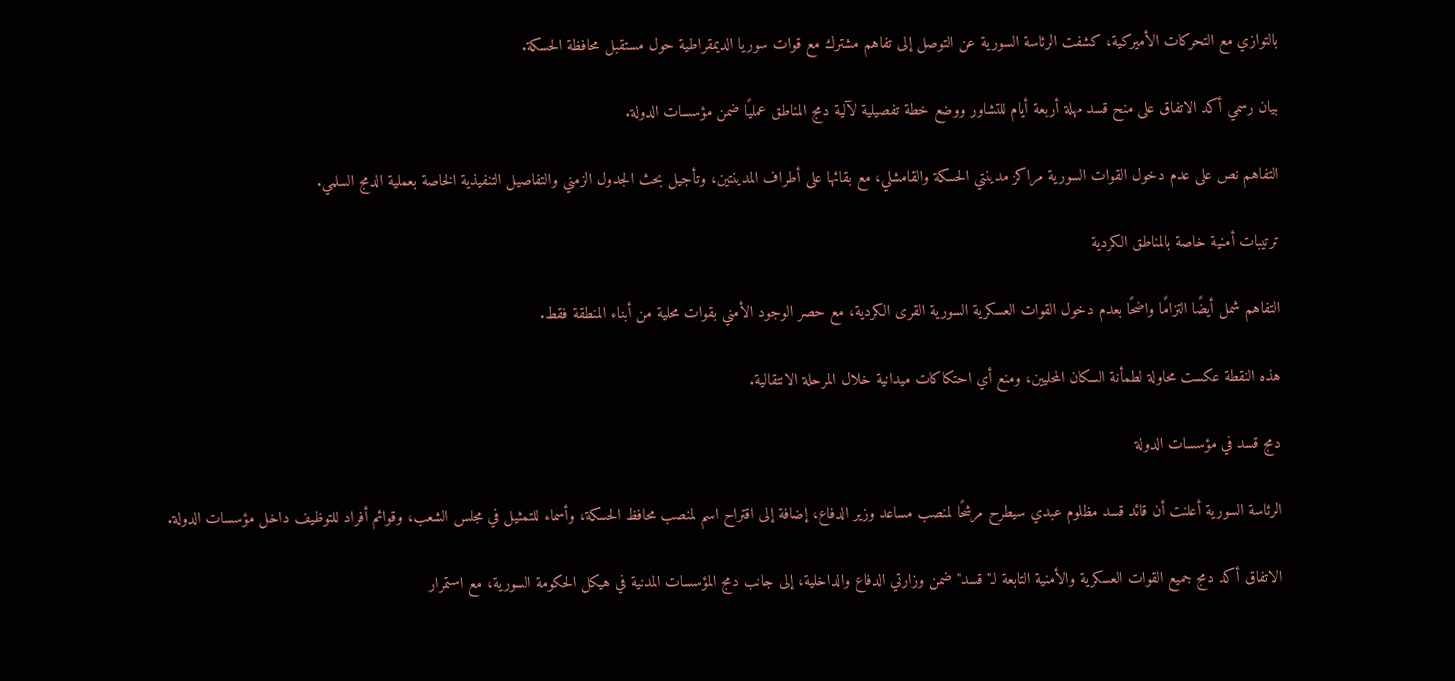بالتوازي مع التحركات الأميركية، كشفت الرئاسة السورية عن التوصل إلى تفاهم مشترك مع قوات سوريا الديمقراطية حول مستقبل محافظة الحسكة.

بيان رسمي أكد الاتفاق على منح قسد مهلة أربعة أيام للتشاور ووضع خطة تفصيلية لآلية دمج المناطق عمليًا ضمن مؤسسات الدولة.

التفاهم نص على عدم دخول القوات السورية مراكز مدينتي الحسكة والقامشلي، مع بقائها على أطراف المدينتين، وتأجيل بحث الجدول الزمني والتفاصيل التنفيذية الخاصة بعملية الدمج السلمي.

ترتيبات أمنية خاصة بالمناطق الكردية

التفاهم شمل أيضًا التزامًا واضحًا بعدم دخول القوات العسكرية السورية القرى الكردية، مع حصر الوجود الأمني بقوات محلية من أبناء المنطقة فقط.

هذه النقطة عكست محاولة لطمأنة السكان المحليين، ومنع أي احتكاكات ميدانية خلال المرحلة الانتقالية.

دمج قسد في مؤسسات الدولة

الرئاسة السورية أعلنت أن قائد قسد مظلوم عبدي سيطرح مرشحًا لمنصب مساعد وزير الدفاع، إضافة إلى اقتراح اسم لمنصب محافظ الحسكة، وأسماء للتمثيل في مجلس الشعب، وقوائم أفراد للتوظيف داخل مؤسسات الدولة.

الاتفاق أكد دمج جميع القوات العسكرية والأمنية التابعة لـ"قسد" ضمن وزارتي الدفاع والداخلية، إلى جانب دمج المؤسسات المدنية في هيكل الحكومة السورية، مع استمرار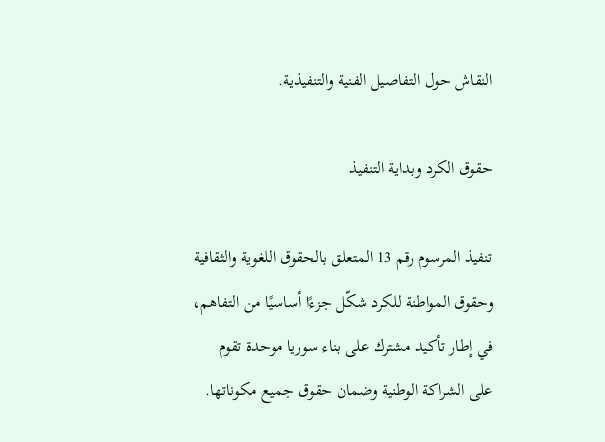النقاش حول التفاصيل الفنية والتنفيذية.

حقوق الكرد وبداية التنفيذ

تنفيذ المرسوم رقم 13 المتعلق بالحقوق اللغوية والثقافية وحقوق المواطنة للكرد شكّل جزءًا أساسيًا من التفاهم، في إطار تأكيد مشترك على بناء سوريا موحدة تقوم على الشراكة الوطنية وضمان حقوق جميع مكوناتها.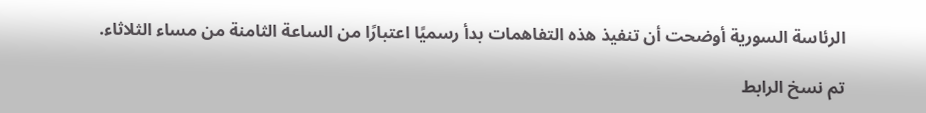الرئاسة السورية أوضحت أن تنفيذ هذه التفاهمات بدأ رسميًا اعتبارًا من الساعة الثامنة من مساء الثلاثاء.

تم نسخ الرابط